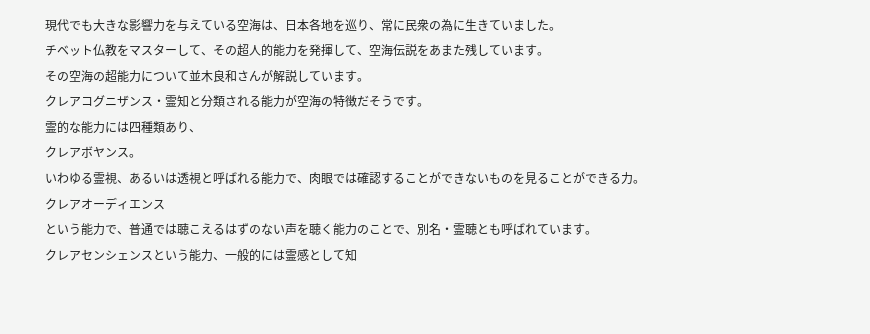現代でも大きな影響力を与えている空海は、日本各地を巡り、常に民衆の為に生きていました。
チベット仏教をマスターして、その超人的能力を発揮して、空海伝説をあまた残しています。
その空海の超能力について並木良和さんが解説しています。
クレアコグニザンス・霊知と分類される能力が空海の特徴だそうです。
霊的な能力には四種類あり、
クレアボヤンス。
いわゆる霊視、あるいは透視と呼ばれる能力で、肉眼では確認することができないものを見ることができる力。
クレアオーディエンス
という能力で、普通では聴こえるはずのない声を聴く能力のことで、別名・霊聴とも呼ばれています。
クレアセンシェンスという能力、一般的には霊感として知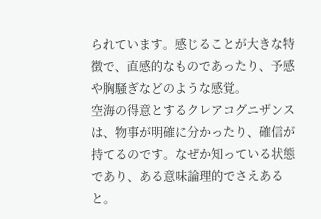られています。感じることが大きな特徴で、直感的なものであったり、予感や胸騒ぎなどのような感覚。
空海の得意とするクレアコグニザンスは、物事が明確に分かったり、確信が持てるのです。なぜか知っている状態であり、ある意味論理的でさえあると。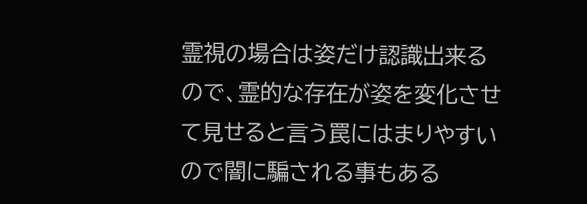霊視の場合は姿だけ認識出来るので、霊的な存在が姿を変化させて見せると言う罠にはまりやすいので闇に騙される事もある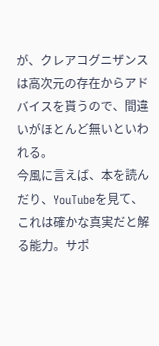が、クレアコグニザンスは高次元の存在からアドバイスを貰うので、間違いがほとんど無いといわれる。
今風に言えば、本を読んだり、YouTubeを見て、これは確かな真実だと解る能力。サポ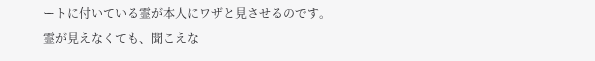ートに付いている霊が本人にワザと見させるのです。
霊が見えなくても、聞こえな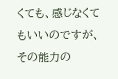くても、感じなくてもいいのですが、その能力の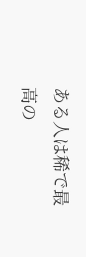ある人は稀で最高の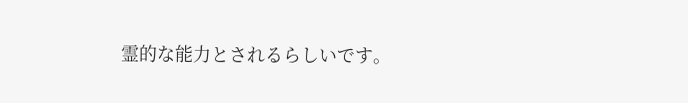霊的な能力とされるらしいです。